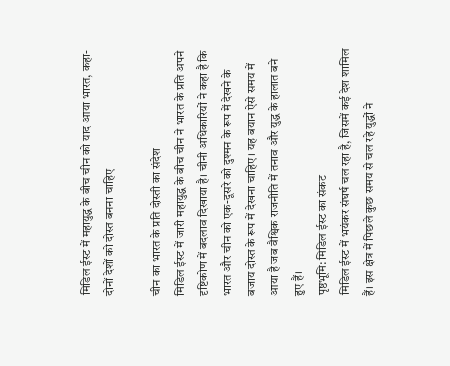मिडिल ईस्ट में महायुद्ध के बीच चीन को याद आया भारत, कहा- दोनों देशों को दोस्त बनना चाहिए

चीन का भारत के प्रति दोस्ती का संदेश
मिडिल ईस्ट में जारी महायुद्ध के बीच चीन ने भारत के प्रति अपने दृष्टिकोण में बदलाव दिखाया है। चीनी अधिकारियों ने कहा है कि भारत और चीन को एक-दूसरे को दुश्मन के रूप में देखने के बजाय दोस्त के रूप में देखना चाहिए। यह बयान ऐसे समय में आया है जब वैश्विक राजनीति में तनाव और युद्ध के हालात बने हुए हैं।
पृष्ठभूमि: मिडिल ईस्ट का संकट
मिडिल ईस्ट में भयंकर संघर्ष चल रहा है, जिसमें कई देश शामिल हैं। इस क्षेत्र में पिछले कुछ समय से चल रहे युद्धों ने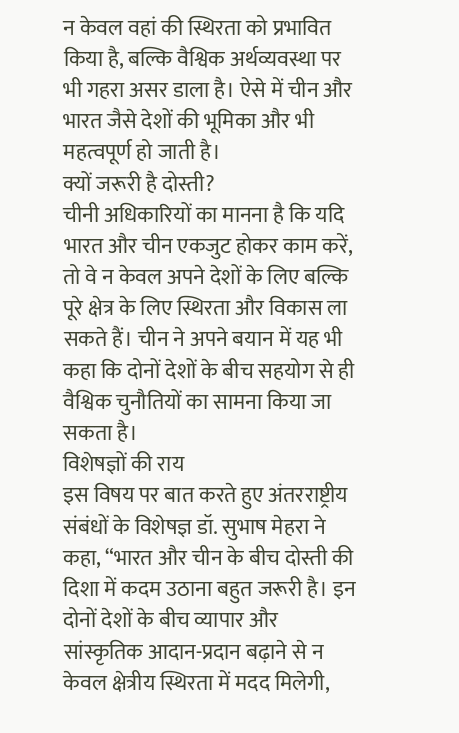न केवल वहां की स्थिरता को प्रभावित किया है, बल्कि वैश्विक अर्थव्यवस्था पर भी गहरा असर डाला है। ऐसे में चीन और भारत जैसे देशों की भूमिका और भी महत्वपूर्ण हो जाती है।
क्यों जरूरी है दोस्ती?
चीनी अधिकारियों का मानना है कि यदि भारत और चीन एकजुट होकर काम करें, तो वे न केवल अपने देशों के लिए बल्कि पूरे क्षेत्र के लिए स्थिरता और विकास ला सकते हैं। चीन ने अपने बयान में यह भी कहा कि दोनों देशों के बीच सहयोग से ही वैश्विक चुनौतियों का सामना किया जा सकता है।
विशेषज्ञों की राय
इस विषय पर बात करते हुए अंतरराष्ट्रीय संबंधों के विशेषज्ञ डॉ. सुभाष मेहरा ने कहा, “भारत और चीन के बीच दोस्ती की दिशा में कदम उठाना बहुत जरूरी है। इन दोनों देशों के बीच व्यापार और सांस्कृतिक आदान-प्रदान बढ़ाने से न केवल क्षेत्रीय स्थिरता में मदद मिलेगी,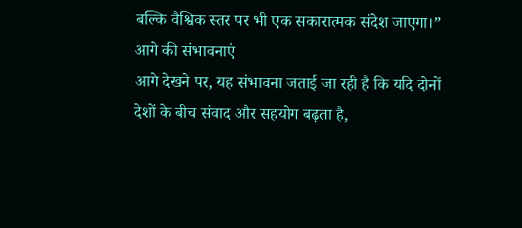बल्कि वैश्विक स्तर पर भी एक सकारात्मक संदेश जाएगा।”
आगे की संभावनाएं
आगे देखने पर, यह संभावना जताई जा रही है कि यदि दोनों देशों के बीच संवाद और सहयोग बढ़ता है,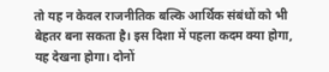तो यह न केवल राजनीतिक बल्कि आर्थिक संबंधों को भी बेहतर बना सकता है। इस दिशा में पहला कदम क्या होगा, यह देखना होगा। दोनों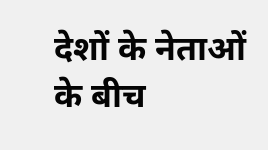देशों के नेताओं के बीच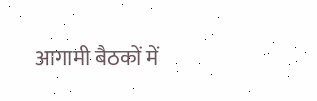आगामी बैठकों में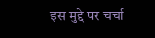इस मुद्दे पर चर्चा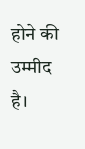होने की उम्मीद है।